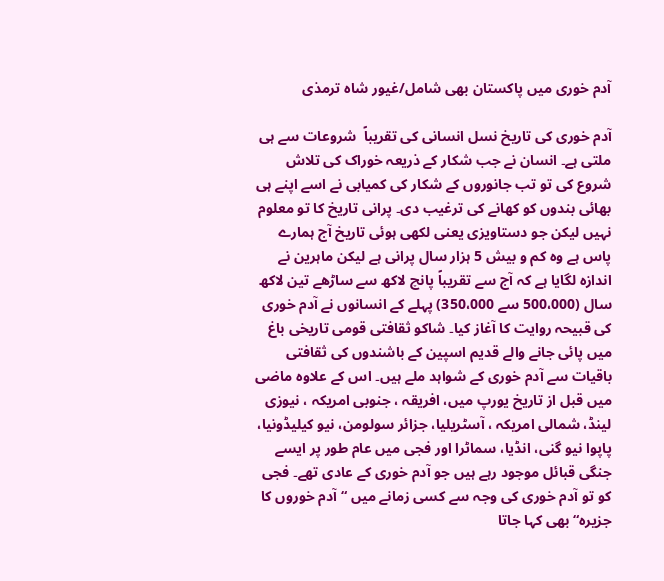آدم خوری میں پاکستان بھی شامل/غیور شاہ ترمذی

آدم خوری کی تاریخ نسل انسانی کی تقریباً  شروعات سے ہی ملتی ہے۔ انسان نے جب شکار کے ذریعہ خوراک کی تلاش شروع کی تو تب جانوروں کے شکار کی کمیابی نے اسے اپنے ہی بھائی بندوں کو کھانے کی ترغیب دی۔ پرانی تاریخ کا تو معلوم نہیں لیکن جو دستاویزی یعنی لکھی ہوئی تاریخ آج ہمارے پاس ہے وہ کم و بیش 5 ہزار سال پرانی ہے لیکن ماہرین نے اندازہ لگایا ہے کہ آج سے تقریباً پانچ لاکھ سے ساڑھے تین لاکھ سال (500،000 سے 350،000) پہلے کے انسانوں نے آدم خوری کی قبیحہ روایت کا آغاز کیا۔ شاکو ثقافتی قومی تاریخی باغ میں پائی جانے والے قدیم اسپین کے باشندوں کی ثقافتی باقیات سے آدم خوری کے شواہد ملے ہیں۔ اس کے علاوہ ماضی میں قبل از تاریخ یورپ میں، افریقہ ، جنوبی امریکہ ، نیوزی لینڈ، شمالی امریکہ ، آسٹریلیا، جزائر سولومن، نیو کیلیڈونیا، پاپوا نیو گنی، انڈیا، سماٹرا اور فجی میں عام طور پر ایسے جنگی قبائل موجود رہے ہیں جو آدم خوری کے عادی تھے۔ فجی کو تو آدم خوری کی وجہ سے کسی زمانے میں “آدم خوروں کا جزیرہ“ بھی کہا جاتا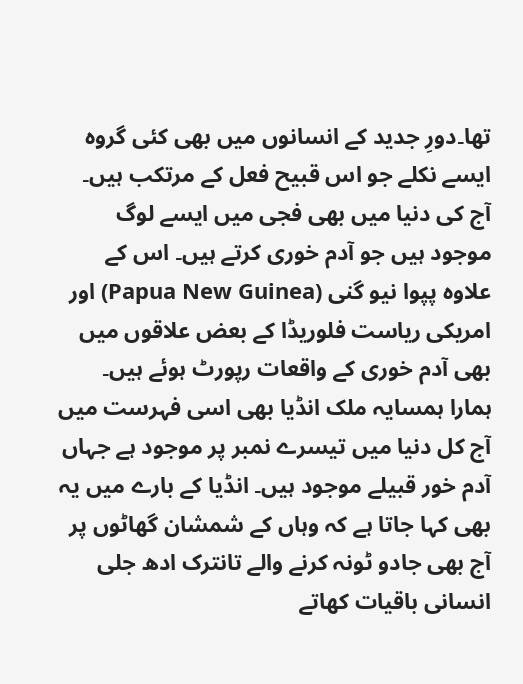تھا۔دورِ جدید کے انسانوں میں بھی کئی گروہ ایسے نکلے جو اس قبیح فعل کے مرتکب ہیں۔ آج کی دنیا میں بھی فجی میں ایسے لوگ موجود ہیں جو آدم خوری کرتے ہیں۔ اس کے علاوہ پپوا نیو گنی (Papua New Guinea) اور امریکی ریاست فلوریڈا کے بعض علاقوں میں بھی آدم خوری کے واقعات رپورٹ ہوئے ہیں۔ ہمارا ہمسایہ ملک انڈیا بھی اسی فہرست میں آج کل دنیا میں تیسرے نمبر پر موجود ہے جہاں آدم خور قبیلے موجود ہیں۔ انڈیا کے بارے میں یہ بھی کہا جاتا ہے کہ وہاں کے شمشان گھاٹوں پر آج بھی جادو ٹونہ کرنے والے تانترک ادھ جلی انسانی باقیات کھاتے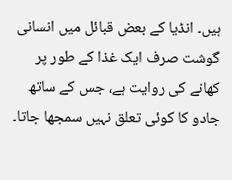ہیں۔ انڈیا کے بعض قبائل میں انسانی گوشت صرف ایک غذا کے طور پر کھانے کی روایت ہے، جس کے ساتھ جادو کا کوئی تعلق نہیں سمجھا جاتا۔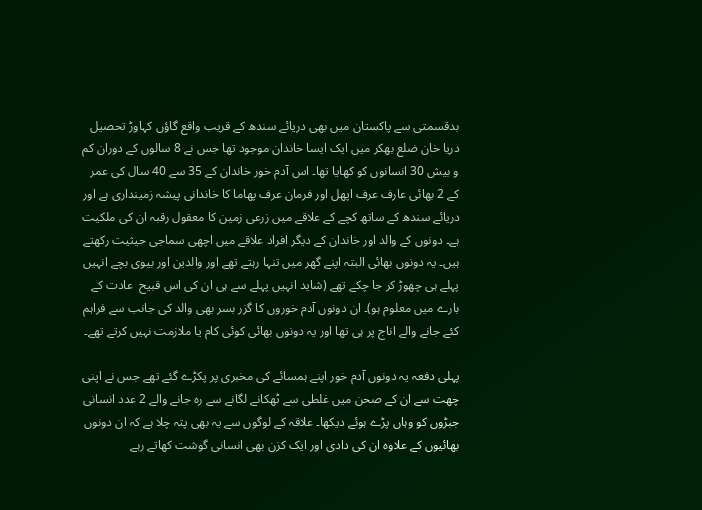بدقسمتی سے پاکستان میں بھی دریائے سندھ کے قریب واقع گاؤں کہاوڑ تحصیل دریا خان ضلع بھکر میں ایک ایسا خاندان موجود تھا جس نے 8 سالوں کے دوران کم و بیش 30 انسانوں کو کھایا تھا۔ اس آدم خور خاندان کے 35 سے 40 سال کی عمر کے 2 بھائی عارف عرف اپھل اور فرمان عرف پھاما کا خاندانی پیشہ زمینداری ہے اور دریائے سندھ کے ساتھ کچے کے علاقے میں زرعی زمین کا معقول رقبہ ان کی ملکیت ہے۔ دونوں کے والد اور خاندان کے دیگر افراد علاقے میں اچھی سماجی حیثیت رکھتے ہیں۔ یہ دونوں بھائی البتہ اپنے گھر میں تنہا رہتے تھے اور والدین اور بیوی بچے انہیں پہلے ہی چھوڑ کر جا چکے تھے (شاید انہیں پہلے سے ہی ان کی اس قبیح  عادت کے بارے میں معلوم ہو)۔ ان دونوں آدم خوروں کا گزر بسر بھی والد کی جانب سے فراہم کئے جانے والے اناج پر ہی تھا اور یہ دونوں بھائی کوئی کام یا ملازمت نہیں کرتے تھے۔

پہلی دفعہ یہ دونوں آدم خور اپنے ہمسائے کی مخبری پر پکڑے گئے تھے جس نے اپنی چھت سے ان کے صحن میں غلطی سے ٹھکانے لگانے سے رہ جانے والے 2 عدد انسانی جبڑوں کو وہاں پڑے ہوئے دیکھا۔ علاقہ کے لوگوں سے یہ بھی پتہ چلا ہے کہ ان دونوں بھائیوں کے علاوہ ان کی دادی اور ایک کزن بھی انسانی گوشت کھاتے رہے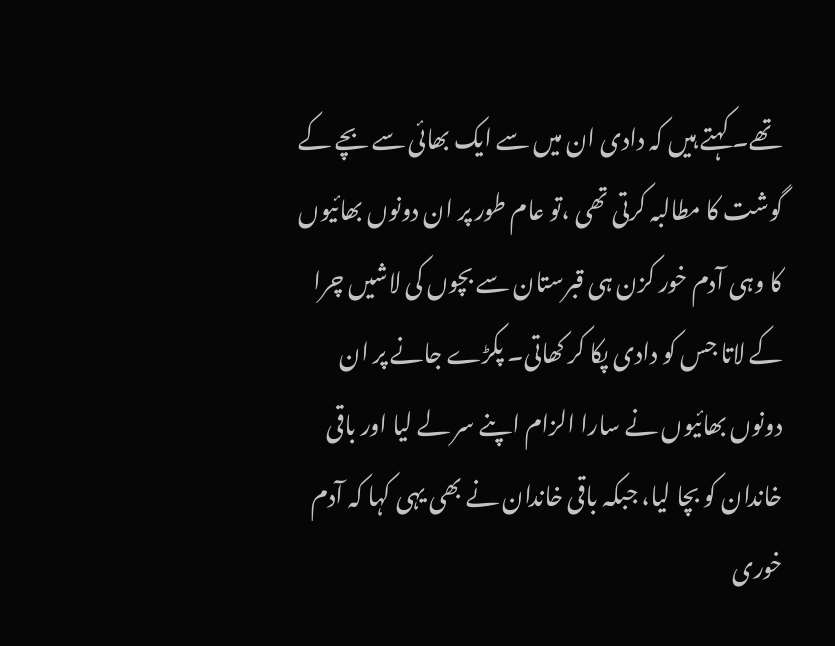تھے۔ کہتے ہیں کہ دادی ان میں سے ایک بھائی سے بچے کے گوشت کا مطالبہ کرتی تھی ،تو عام طور پر ان دونوں بھائیوں کا وہی آدم خور کزن ہی قبرستان سے بچوں کی لاشیں چرا کے لاتا جس کو دادی پکا کر کھاتی۔ پکڑے جانے پر ان دونوں بھائیوں نے سارا الزام اپنے سر لے لیا اور باقی خاندان کو بچا لیا، جبکہ باقی خاندان نے بھی یہی کہا کہ آدم خوری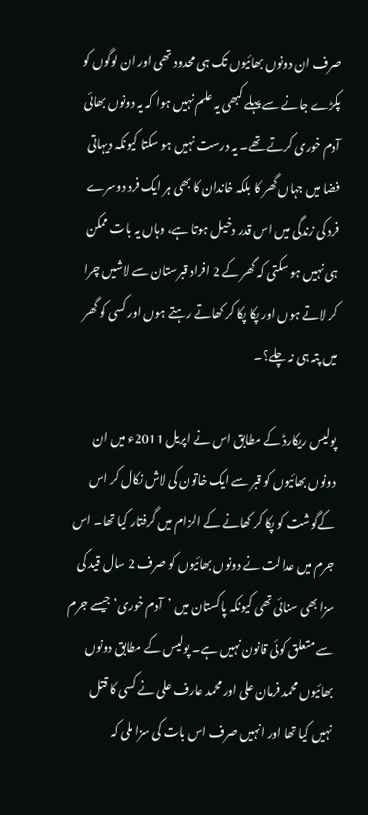صرف ان دونوں بھائیوں تک ہی محدود تھی اور ان لوگوں کو پکڑے جانے سے پہلے کبھی یہ علم نہیں ہوا کہ یہ دونوں بھائی آدم خوری کرتے تھے۔ یہ درست نہیں ہو سکتا کیونکہ دیہاتی فضا میں جہاں گھر کا بلکہ خاندان کا بھی ہر ایک فرد دوسرے فرد کی زندگی میں اس قدر دخیل ہوتا ہے، وہاں یہ بات ممکن ہی نہیں ہو سکتی کہ گھر کے 2 افراد قبرستان سے لاشیں چرا کر لاتے ہوں اور پکا پکا کر کھاتے رہتے ہوں اور کسی کو گھر میں پتہ ہی نہ چلے؟۔

پولیس ریکارڈ کے مطابق اس نے اپریل 2011ء میں ان دونوں بھائیوں کو قبر سے ایک خاتون کی لاش نکال کر اس کےگوشت کو پکا کر کھانے کے الزام میں گرفتار کیا تھا۔ اس جرم میں عدالت نے دونوں بھائیوں کو صرف 2 سال قید کی سزا بھی سنائی تھی کیونکہ پاکستان میں ’آدم خوری‘ جیسے جرم سے متعلق کوئی قانون نہیں ہے۔ پولیس کے مطابق دونوں بھائیوں محمد فرمان علی اور محمد عارف علی نے کسی کا قتل نہیں کیا تھا اور انہیں صرف اس بات کی سزا ملی کہ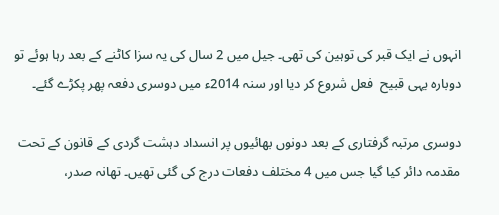انہوں نے ایک قبر کی توہین کی تھی۔ جیل میں 2 سال کی یہ سزا کاٹنے کے بعد رہا ہوئے تو دوبارہ یہی قبیح  فعل شروع کر دیا اور سنہ 2014ء میں دوسری دفعہ پھر پکڑے گئے۔

دوسری مرتبہ گرفتاری کے بعد دونوں بھائیوں پر انسداد دہشت گردی کے قانون کے تحت مقدمہ دائر کیا گیا جس میں 4 مختلف دفعات درج کی گئی تھیں۔ تھانہ صدر،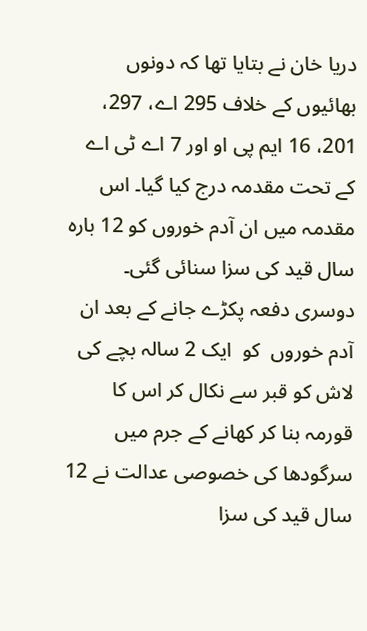دریا خان نے بتایا تھا کہ دونوں بھائیوں کے خلاف 295 اے، 297، 201، 16 ایم پی او اور 7 اے ٹی اے کے تحت مقدمہ درج کیا گیا۔ اس مقدمہ میں ان آدم خوروں کو 12 بارہ سال قید کی سزا سنائی گئی۔ دوسری دفعہ پکڑے جانے کے بعد ان آدم خوروں  کو  ایک 2 سالہ بچے کی لاش کو قبر سے نکال کر اس کا قورمہ بنا کر کھانے کے جرم میں سرگودھا کی خصوصی عدالت نے 12 سال قید کی سزا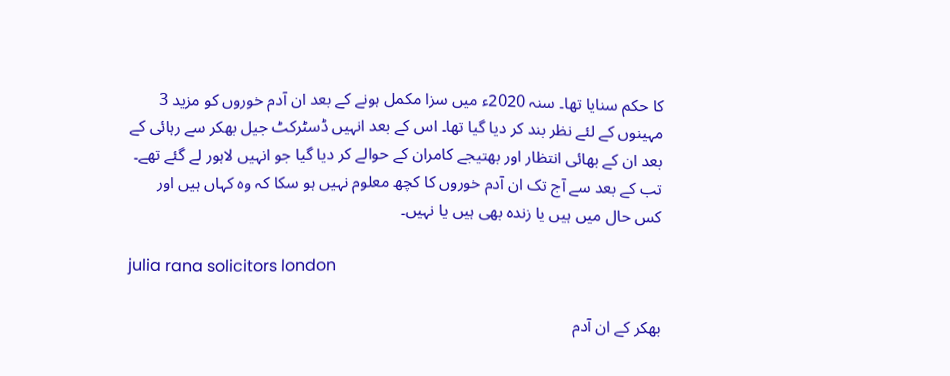کا حکم سنایا تھا۔ سنہ 2020ء میں سزا مکمل ہونے کے بعد ان آدم خوروں کو مزید 3 مہینوں کے لئے نظر بند کر دیا گیا تھا۔ اس کے بعد انہیں ڈسٹرکٹ جیل بھکر سے رہائی کے بعد ان کے بھائی انتظار اور بھتیجے کامران کے حوالے کر دیا گیا جو انہیں لاہور لے گئے تھے۔ تب کے بعد سے آج تک ان آدم خوروں کا کچھ معلوم نہیں ہو سکا کہ وہ کہاں ہیں اور کس حال میں ہیں یا زندہ بھی ہیں یا نہیں۔

julia rana solicitors london

بھکر کے ان آدم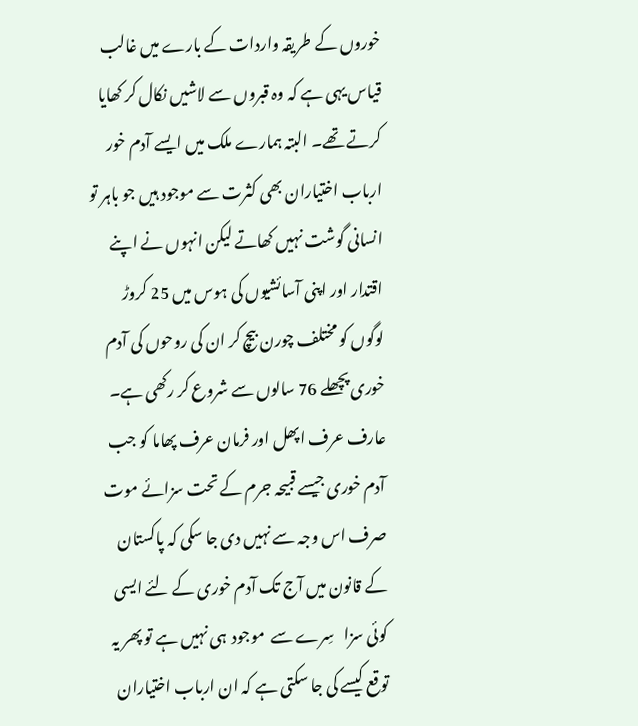خوروں کے طریقہ واردات کے بارے میں غالب قیاس یہی ہے کہ وہ قبروں سے لاشیں نکال کر کھایا کرتے تھے۔ البتہ ہمارے ملک میں ایسے آدم خور ارباب اختیاران بھی کثرت سے موجود ہیں جو باہر تو انسانی گوشت نہیں کھاتے لیکن انہوں نے اپنے اقتدار اور اپنی آسائشیوں کی ہوس میں 25 کروڑ لوگوں کو مختلف چورن بیچ کر ان کی روحوں کی آدم خوری پچھلے 76 سالوں سے شروع کر رکھی ہے۔ عارف عرف اپھل اور فرمان عرف پھاما کو جب آدم خوری جیسے قبیحہ جرم کے تحت سزائے موت صرف اس وجہ سے نہیں دی جا سکی کہ پاکستان کے قانون میں آج تک آدم خوری کے لئے ایسی کوئی سزا   سِرے سے  موجود  ہی نہیں ہے تو پھر یہ توقع کیسے کی جا سکتی ہے کہ ان ارباب اختیاران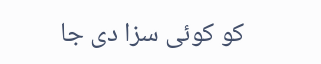کو کوئی سزا دی جا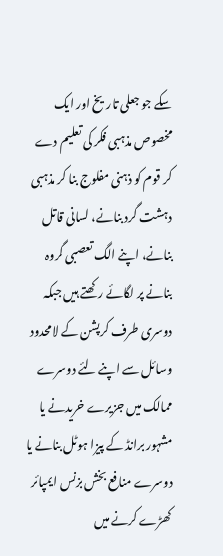سکے جو جعلی تاریخ اور ایک مخصوص مذہبی فکر کی تعلیم دے کر قوم کو ذہنی مفلوج بنا کر مذہبی دہشت گرد بنانے، لسانی قاتل بنانے، اپنے الگ تعصبی گروہ بنانے پر لگائے رکھتے ہیں جبکہ دوسری طرف کرپشن کے لامحدود وسائل سے اپنے لئے دوسرے ممالک میں جزیرے خریدنے یا مشہور برانڈ کے پیزا ہوٹل بنانے یا دوسرے منافع بخش بزنس ایمپائر کھڑے کرنے میں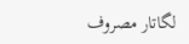لگاتار مصروف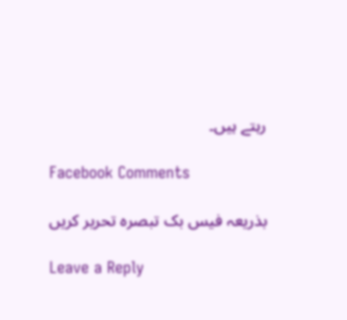رہتے ہیں۔

Facebook Comments

بذریعہ فیس بک تبصرہ تحریر کریں

Leave a Reply